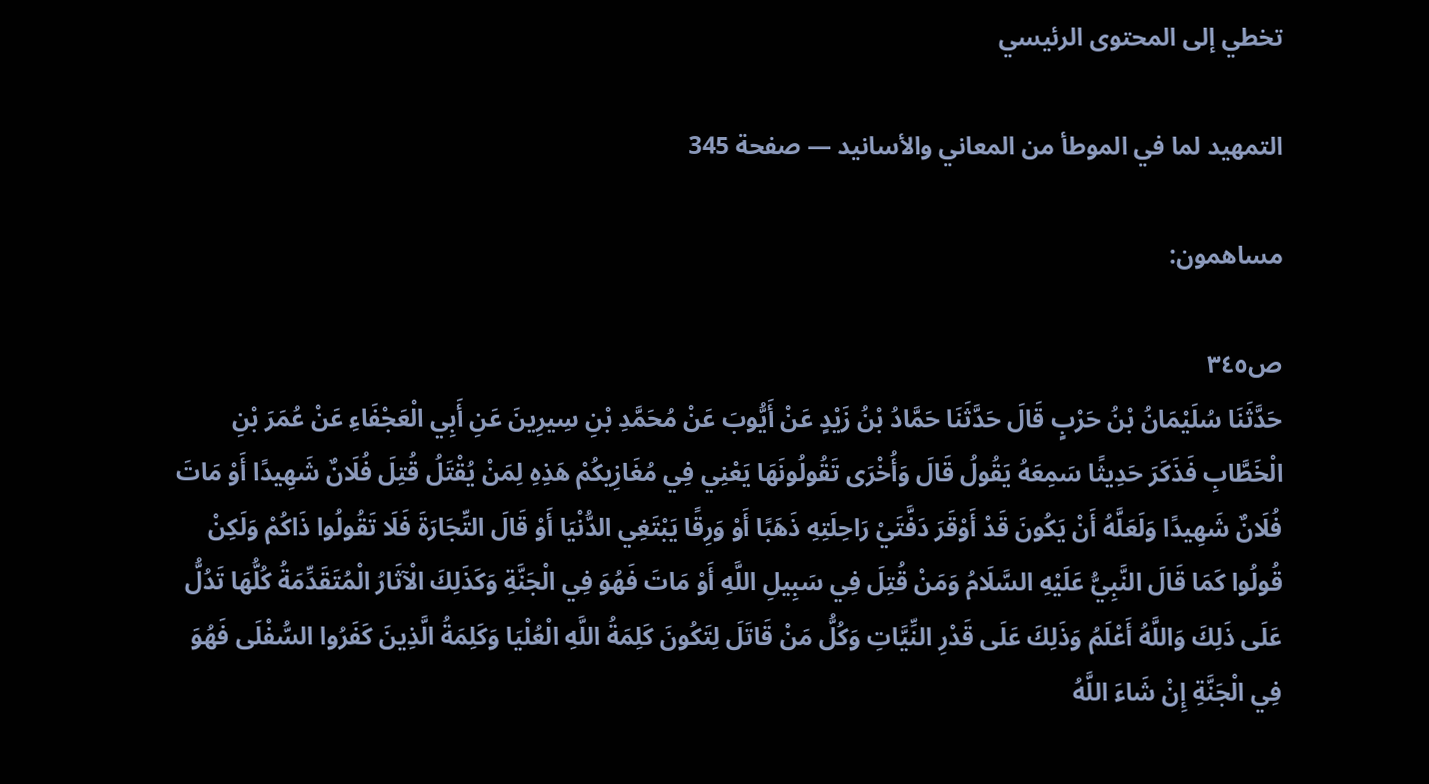تخطي إلى المحتوى الرئيسي

التمهيد لما في الموطأ من المعاني والأسانيد — صفحة 345

مساهمون:

ص٣٤٥
حَدَّثَنَا سُلَيْمَانُ بْنُ حَرْبٍ قَالَ حَدَّثَنَا حَمَّادُ بْنُ زَيْدٍ عَنْ أَيُّوبَ عَنْ مُحَمَّدِ بْنِ سِيرِينَ عَنِ أَبِي الْعَجْفَاءِ عَنْ عُمَرَ بْنِ الْخَطَّابِ فَذَكَرَ حَدِيثًا سَمِعَهُ يَقُولُ قَالَ وَأُخْرَى تَقُولُونَهَا يَعْنِي فِي مُغَازِيكُمْ هَذِهِ لِمَنْ يُقْتَلُ قُتِلَ فُلَانٌ شَهِيدًا أَوْ مَاتَ فُلَانٌ شَهِيدًا وَلَعَلَّهُ أَنْ يَكُونَ قَدْ أَوْقَرَ دَفَّتَيْ رَاحِلَتِهِ ذَهَبًا أَوْ وَرِقًا يَبْتَغِي الدُّنْيَا أَوْ قَالَ التِّجَارَةَ فَلَا تَقُولُوا ذَاكُمْ وَلَكِنْ قُولُوا كَمَا قَالَ النَّبِيُّ عَلَيْهِ السَّلَامُ وَمَنْ قُتِلَ فِي سَبِيلِ اللَّهِ أَوْ مَاتَ فَهُوَ فِي الْجَنَّةِ وَكَذَلِكَ الْآثَارُ الْمُتَقَدِّمَةُ كُلُّهَا تَدُلُّ عَلَى ذَلِكَ وَاللَّهُ أَعْلَمُ وَذَلِكَ عَلَى قَدْرِ النِّيَّاتِ وَكُلُّ مَنْ قَاتَلَ لِتَكُونَ كَلِمَةُ اللَّهِ الْعُلْيَا وَكَلِمَةُ الَّذِينَ كَفَرُوا السُّفْلَى فَهُوَ فِي الْجَنَّةِ إِنْ شَاءَ اللَّهُ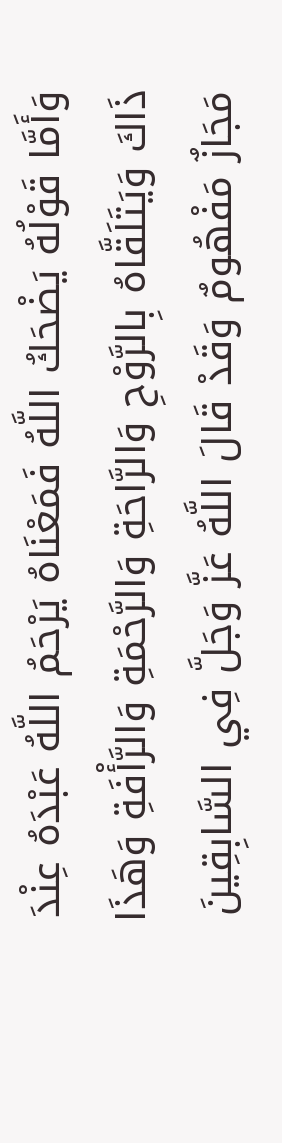وَأَمَّا قَوْلُهُ يَضْحَكُ اللَّهُ فَمَعْنَاهُ يَرْحَمُ اللَّهُ عَبْدَهُ عِنْدَ ذَاكَ وَيَتَلَقَّاهُ بِالرَّوْحِ وَالرَّاحَةِ وَالرَّحْمَةِ وَالرَّأْفَةِ وَهَذَا مَجَازٌ مَفْهُومٌ وَقَدْ قَالَ اللَّهُ عَزَّ وَجَلَّ فِي السَّابِقِينَ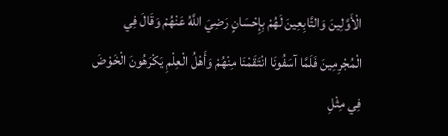الْأَوَّلِينَ وَالتَّابِعِينَ لَهُمْ بِإِحْسَانٍ رَضِيَ اللَّهُ عَنْهُمْ وَقَالَ فِي الْمُجْرِمِينَ فَلَمَّا آسَفُونَا انْتَقَمْنَا مِنْهُمْ وَأَهْلُ الْعِلْمِ يَكْرَهُونَ الْخَوْضَ فِي مِثْلِ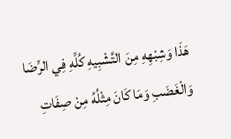هَذَا وَشِبْهِهِ مِنَ التَّشْبِيهِ كُلِّهِ فِي الرِّضَا وَالْغَضَبِ وَمَا كَانَ مِثْلُهُ مِنْ صِفَاتِ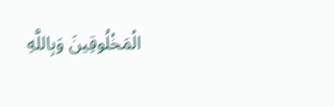الْمَخْلُوقِينَ وَبِاللَّهِ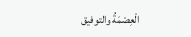الْعِصْمَةُ والتوفيق